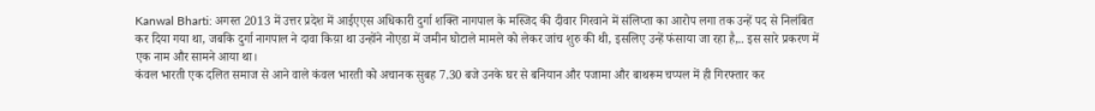Kanwal Bharti: अगस्त 2013 में उत्तर प्रदेश में आईएएस अधिकारी दुर्गा शक्ति नागपाल के मस्जिद की दीवार गिरवाने में संलिप्ता का आरोप लगा तक उन्हें पद से निलंबित कर दिया गया था, जबकि दुर्गा नागपाल ने दावा किय़ा था उन्होंने नोएडा में जमीन घोटाले मामले को लेकर जांच शुरु की थी, इसलिए उन्हें फंसाया जा रहा है,.. इस सारे प्रकरण में एक नाम और सामने आया था।
कंवल भारती एक दलित समाज से आने वाले कंवल भारती को अचानक सुबह 7.30 बजे उनके घर से बनियान और पजामा और बाथरूम चप्पल में ही गिरफ्तार कर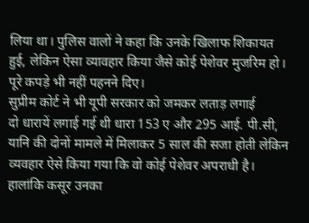लिया था। पुलिस वालों ने कहा कि उनके खिलाफ शिकायत हुई, लेकिन ऐसा व्यावहार किया जैसे कोई पेशेवर मुजरिम हो। पूरे कपड़े भी नहीं पहनने दिए।
सुप्रीम कोर्ट ने भी यूपी सरकार को जमकर लताड़ लगाई
दो धारायें लगाई गई थी धारा 153 ए और 295 आई. पी.सी, यानि की दोनों मामले में मिलाकर 5 साल की सजा होती लेकिन व्यवहार ऐसे किया गया कि वो कोई पेशेवर अपराधी है। हालांकि कसूर उनका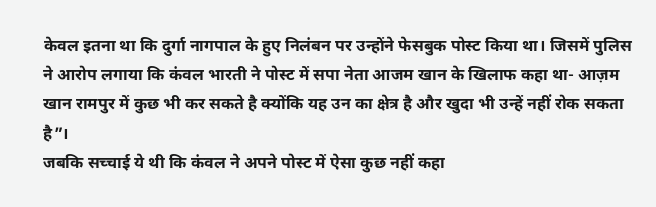केवल इतना था कि दुर्गा नागपाल के हुए निलंबन पर उन्होंने फेसबुक पोस्ट किया था। जिसमें पुलिस ने आरोप लगाया कि कंवल भारती ने पोस्ट में सपा नेता आजम खान के खिलाफ कहा था- आज़म खान रामपुर में कुछ भी कर सकते है क्योंकि यह उन का क्षेत्र है और खुदा भी उन्हें नहीं रोक सकता है”।
जबकि सच्चाई ये थी कि कंवल ने अपने पोस्ट में ऐसा कुछ नहीं कहा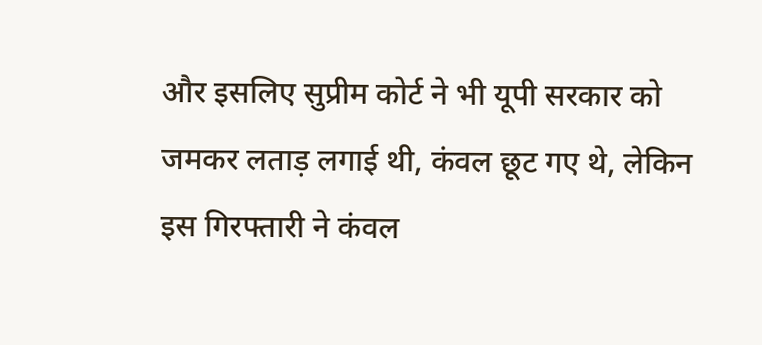और इसलिए सुप्रीम कोर्ट ने भी यूपी सरकार को जमकर लताड़ लगाई थी, कंवल छूट गए थे, लेकिन इस गिरफ्तारी ने कंवल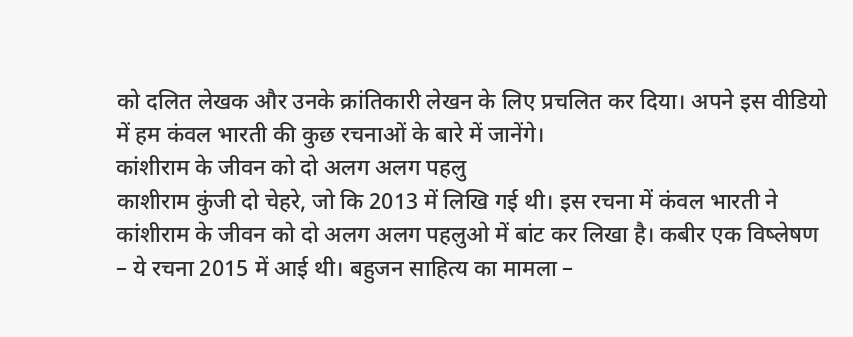को दलित लेखक और उनके क्रांतिकारी लेखन के लिए प्रचलित कर दिया। अपने इस वीडियो में हम कंवल भारती की कुछ रचनाओं के बारे में जानेंगे।
कांशीराम के जीवन को दो अलग अलग पहलु
काशीराम कुंजी दो चेहरे, जो कि 2013 में लिखि गई थी। इस रचना में कंवल भारती ने कांशीराम के जीवन को दो अलग अलग पहलुओ में बांट कर लिखा है। कबीर एक विष्लेषण – ये रचना 2015 में आई थी। बहुजन साहित्य का मामला –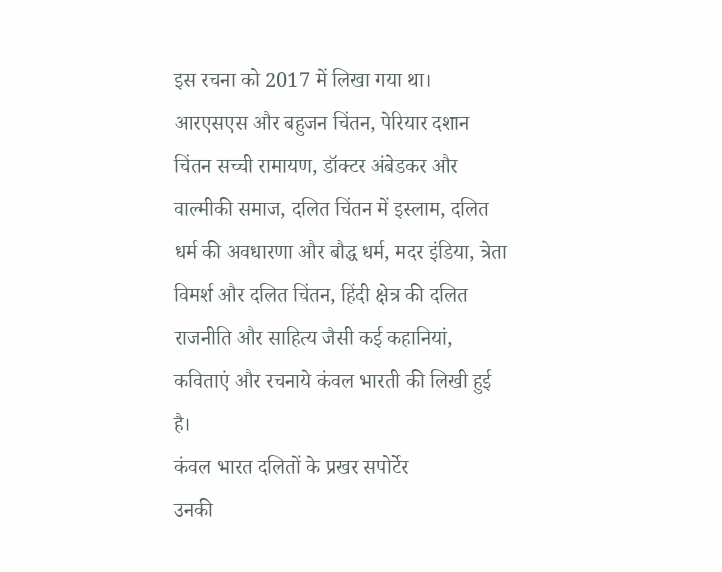इस रचना को 2017 में लिखा गया था। आरएसएस और बहुजन चिंतन, पेरियार दशान चिंतन सच्ची रामायण, डॉक्टर अंबेडकर और वाल्मीकी समाज, दलित चिंतन में इस्लाम, दलित धर्म की अवधारणा और बौद्ध धर्म, मदर इंडिया, त्रेता विमर्श और दलित चिंतन, हिंदी क्षेत्र की दलित राजनीति और साहित्य जैसी कई कहानियां, कविताएं और रचनाये कंवल भारती की लिखी हुई है।
कंवल भारत दलितों के प्रखर सपोर्टेर
उनकी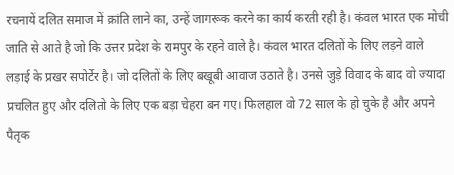रचनायें दलित समाज में क्रांति लाने का, उन्हें जागरूक करने का कार्य करती रही है। कंवल भारत एक मोची जाति से आते है जो कि उत्तर प्रदेश के रामपुर के रहने वाले है। कंवल भारत दलितों के लिए लड़ने वाले लड़ाई के प्रखर सपोर्टेर है। जो दलितों के लिए बखूबी आवाज उठाते है। उनसे जुड़े विवाद के बाद वो ज्यादा प्रचलित हुए और दलितो के लिए एक बड़ा चेहरा बन गए। फिलहाल वो 72 साल के हो चुके है और अपने पैतृक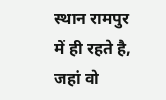स्थान रामपुर में ही रहते है, जहां वो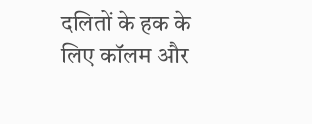दलितों के हक के लिए कॉलम और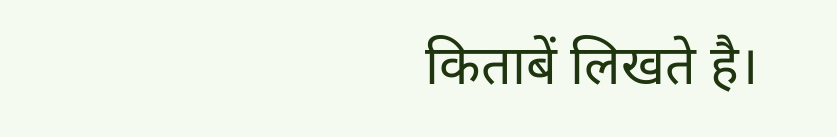किताबें लिखते है।